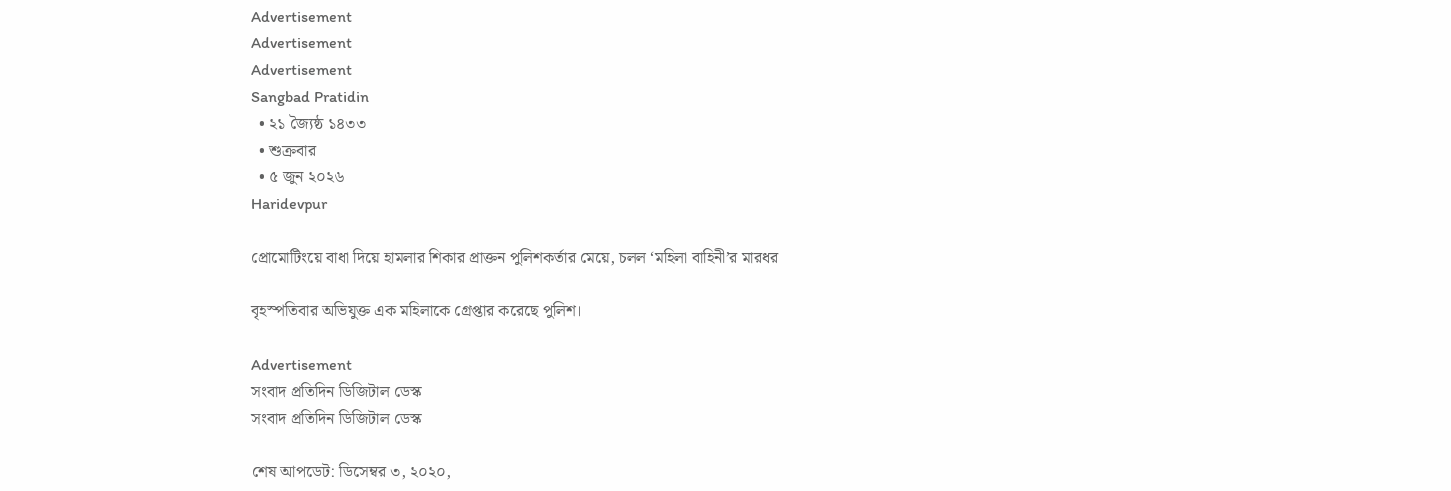Advertisement
Advertisement
Advertisement
Sangbad Pratidin
  • ২১ জ্যৈষ্ঠ ১৪৩৩
  • শুক্রবার
  • ৫ জুন ২০২৬
Haridevpur

প্রোমোটিংয়ে বাধা দিয়ে হামলার শিকার প্রাক্তন পুলিশকর্তার মেয়ে, চলল ‘মহিলা বাহিনী’র মারধর

বৃহস্পতিবার অভিযুক্ত এক মহিলাকে গ্রেপ্তার করেছে পুলিশ।

Advertisement
সংবাদ প্রতিদিন ডিজিটাল ডেস্ক
সংবাদ প্রতিদিন ডিজিটাল ডেস্ক

শেষ আপডেট: ডিসেম্বর ৩, ২০২০,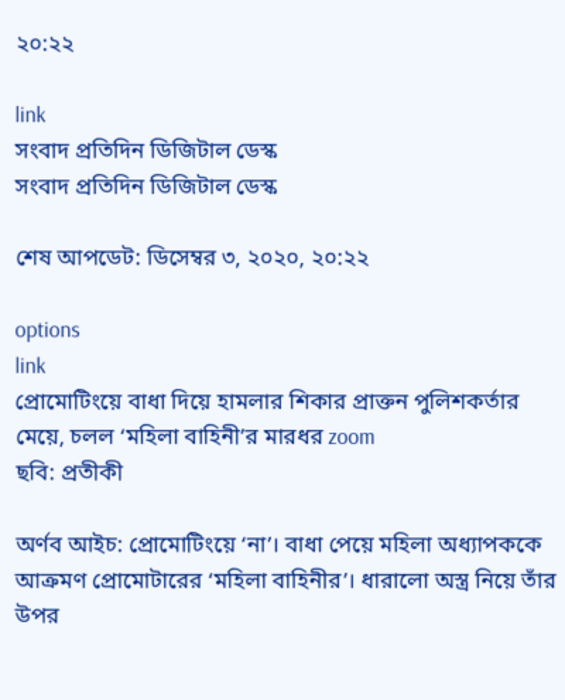২০:২২

link
সংবাদ প্রতিদিন ডিজিটাল ডেস্ক
সংবাদ প্রতিদিন ডিজিটাল ডেস্ক

শেষ আপডেট: ডিসেম্বর ৩, ২০২০, ২০:২২

options
link
প্রোমোটিংয়ে বাধা দিয়ে হামলার শিকার প্রাক্তন পুলিশকর্তার মেয়ে, চলল ‘মহিলা বাহিনী’র মারধর zoom
ছবি: প্রতীকী

অর্ণব আইচ: প্রোমোটিংয়ে ‘না’। বাধা পেয়ে মহিলা অধ্যাপককে আক্রমণ প্রোমোটারের ‘মহিলা বাহিনীর’। ধারালো অস্ত্র নিয়ে তাঁর উপর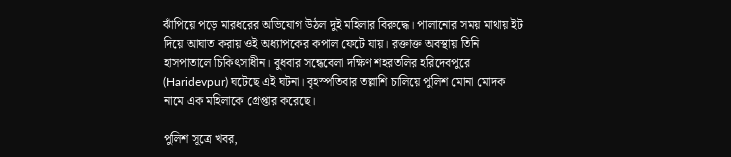ঝাঁপিয়ে পড়ে মারধরের অভিযোগ উঠল দুই মহিলার বিরুদ্ধে। পালানোর সময় মাথায় ইট দিয়ে আঘাত করায় ওই অধ্যাপকের কপাল ফেটে যায়। রক্তাক্ত অবস্থায় তিনি হাসপাতালে চিকিৎসাধীন। বুধবার সন্ধেবেলা দক্ষিণ শহরতলির হরিদেবপুরে (Haridevpur) ঘটেছে এই ঘটনা। বৃহস্পতিবার তল্লাশি চালিয়ে পুলিশ মোনা মোদক নামে এক মহিলাকে গ্রেপ্তার করেছে।

পুলিশ সূত্রে খবর,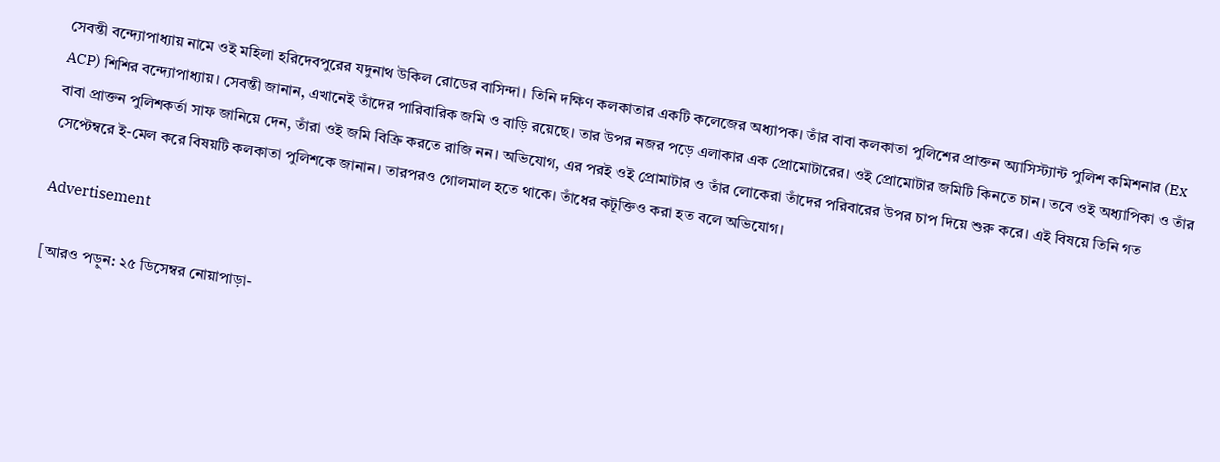সেবন্তী বন্দ্যোপাধ্যায় নামে ওই মহিলা হরিদেবপুরের যদুনাথ উকিল রোডের বাসিন্দা। তিনি দক্ষিণ কলকাতার একটি কলেজের অধ্যাপক। তাঁর বাবা কলকাতা পুলিশের প্রাক্তন অ্যাসিস্ট্যান্ট পুলিশ কমিশনার (Ex ACP) শিশির বন্দ্যোপাধ্যায়। সেবন্তী জানান, এখানেই তাঁদের পারিবারিক জমি ও বাড়ি রয়েছে। তার উপর নজর পড়ে এলাকার এক প্রোমোটারের। ওই প্রোমোটার জমিটি কিনতে চান। তবে ওই অধ্যাপিকা ও তাঁর বাবা প্রাক্তন পুলিশকর্তা সাফ জানিয়ে দেন, তাঁরা ওই জমি বিক্রি করতে রাজি নন। অভিযোগ, এর পরই ওই প্রোমাটার ও তাঁর লোকেরা তাঁদের পরিবারের উপর চাপ দিয়ে শুরু করে। এই বিষয়ে তিনি গত সেপ্টেম্বরে ই-মেল করে বিষয়টি কলকাতা পুলিশকে জানান। তারপরও গোলমাল হতে থাকে। তাঁধের কটূক্তিও করা হত বলে অভিযোগ।

Advertisement

[আরও পড়ুন: ২৫ ডিসেম্বর নোয়াপাড়া-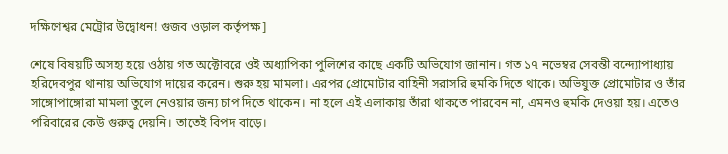দক্ষিণেশ্বর মেট্রোর উদ্বোধন! গুজব ওড়াল কর্তৃপক্ষ]

শেষে বিষয়টি অসহ্য হয়ে ওঠায় গত অক্টোবরে ওই অধ্যাপিকা পুলিশের কাছে একটি অভিযোগ জানান। গত ১৭ নভেম্বর সেবন্তী বন্দ্যোপাধ্যায় হরিদেবপুর থানায় অভিযোগ দায়ের করেন। শুরু হয় মামলা। এরপর প্রোমোটার বাহিনী সরাসরি হুমকি দিতে থাকে। অভিযুক্ত প্রোমোটার ও তাঁর সাঙ্গোপাঙ্গোরা মামলা তুলে নেওয়ার জন্য চাপ দিতে থাকেন। না হলে এই এলাকায় তাঁরা থাকতে পারবেন না, এমনও হুমকি দেওয়া হয়। এতেও পরিবারের কেউ গুরুত্ব দেয়নি। তাতেই বিপদ বাড়ে।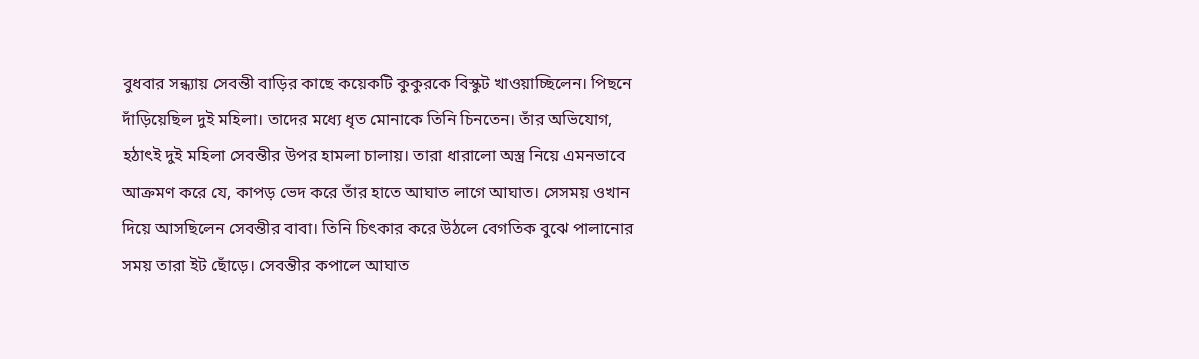বুধবার সন্ধ্যায় সেবন্তী বাড়ির কাছে কয়েকটি কুকুরকে বিস্কুট খাওয়াচ্ছিলেন। পিছনে দাঁড়িয়েছিল দুই মহিলা। তাদের মধ্যে ধৃত মোনাকে তিনি চিনতেন। তাঁর অভিযোগ, হঠাৎই দুই মহিলা সেবন্তীর উপর হামলা চালায়। তারা ধারালো অস্ত্র নিয়ে এমনভাবে আক্রমণ করে যে, কাপড় ভেদ করে তাঁর হাতে আঘাত লাগে আঘাত। সেসময় ওখান দিয়ে আসছিলেন সেবন্তীর বাবা। তিনি চিৎকার করে উঠলে বেগতিক বুঝে পালানোর সময় তারা ইট ছোঁড়ে। সেবন্তীর কপালে আঘাত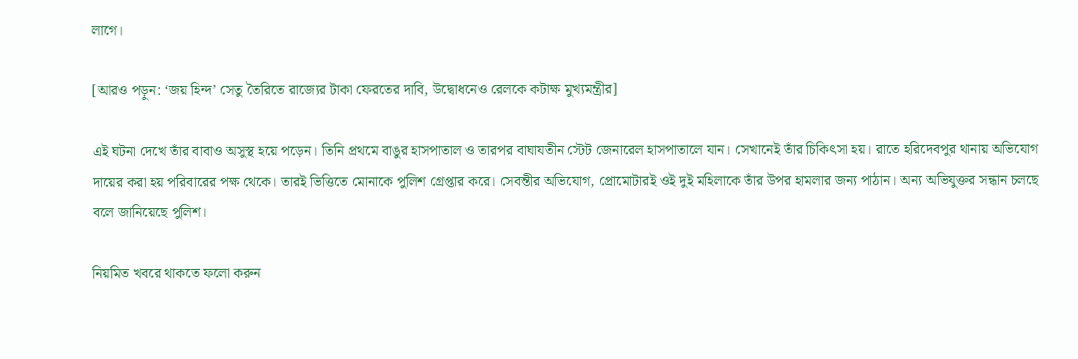লাগে।

[আরও পড়ুন: ‘জয় হিন্দ’ সেতু তৈরিতে রাজ্যের টাকা ফেরতের দাবি, উদ্বোধনেও রেলকে কটাক্ষ মুখ্যমন্ত্রীর]

এই ঘটনা দেখে তাঁর বাবাও অসুস্থ হয়ে পড়েন। তিনি প্রথমে বাঙুর হাসপাতাল ও তারপর বাঘাযতীন স্টেট জেনারেল হাসপাতালে যান। সেখানেই তাঁর চিকিৎসা হয়। রাতে হরিদেবপুর থানায় অভিযোগ দায়ের করা হয় পরিবারের পক্ষ থেকে। তারই ভিত্তিতে মোনাকে পুলিশ গ্রেপ্তার করে। সেবন্তীর অভিযোগ, প্রোমোটারই ওই দুই মহিলাকে তাঁর উপর হামলার জন্য পাঠান। অন্য অভিযুক্তর সন্ধান চলছে বলে জানিয়েছে পুলিশ।

নিয়মিত খবরে থাকতে ফলো করুন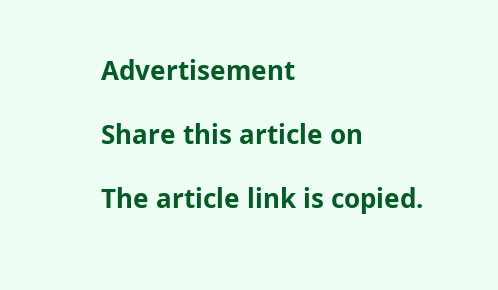Advertisement

Share this article on

The article link is copied.